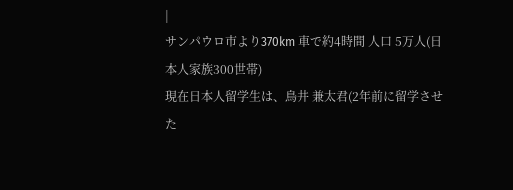|
サンパウロ市より370km 車で約4時間 人口 5万人(日 本人家族300世帯)
現在日本人留学生は、鳥井 兼太君(2年前に留学させた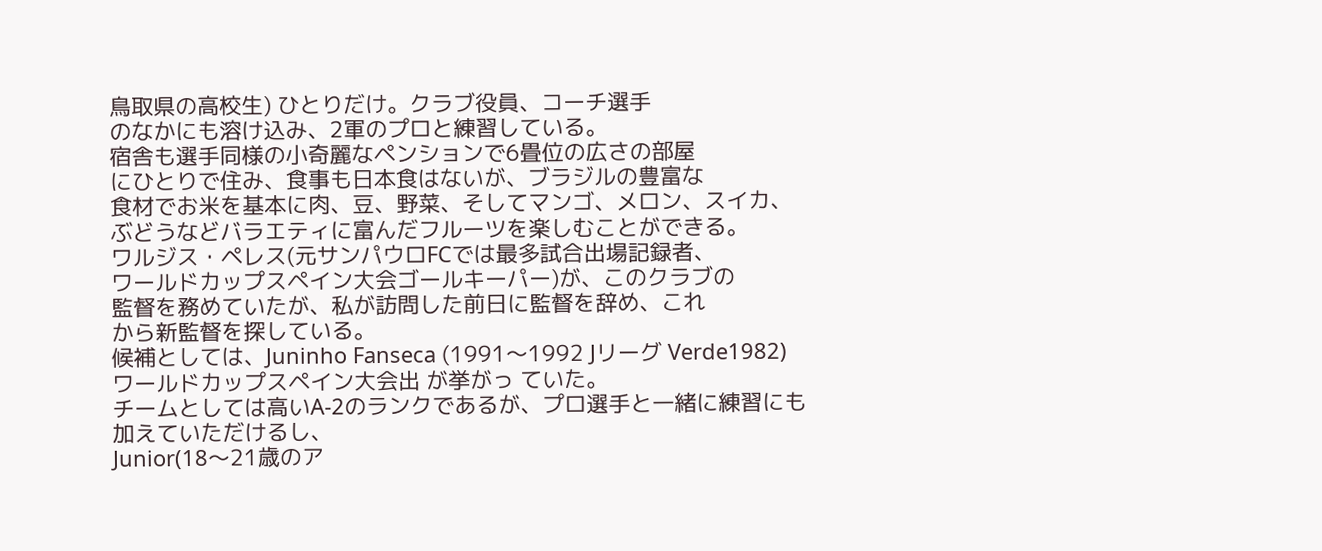鳥取県の高校生) ひとりだけ。クラブ役員、コーチ選手
のなかにも溶け込み、2軍のプロと練習している。
宿舎も選手同様の小奇麗なペンションで6畳位の広さの部屋
にひとりで住み、食事も日本食はないが、ブラジルの豊富な
食材でお米を基本に肉、豆、野菜、そしてマンゴ、メロン、スイカ、
ぶどうなどバラエティに富んだフルーツを楽しむことができる。
ワルジス・ペレス(元サンパウロFCでは最多試合出場記録者、
ワールドカップスペイン大会ゴールキーパー)が、このクラブの
監督を務めていたが、私が訪問した前日に監督を辞め、これ
から新監督を探している。
候補としては、Juninho Fanseca (1991〜1992 Jリーグ Verde1982)
ワールドカップスペイン大会出 が挙がっ ていた。
チームとしては高いA-2のランクであるが、プロ選手と一緒に練習にも
加えていただけるし、
Junior(18〜21歳のア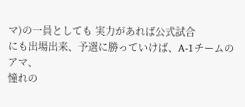マ)の一員としても 実力があれば公式試合
にも出場出来、予選に勝っていけば、A-1チームのアマ、
憧れの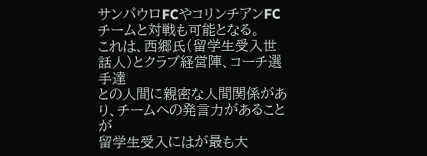サンパウロFCやコリンチアンFCチームと対戦も可能となる。
これは、西郷氏(留学生受入世話人)とクラブ経営陣、コーチ選手達
との人間に親密な人間関係があり、チームへの発言力があることが
留学生受入にはが最も大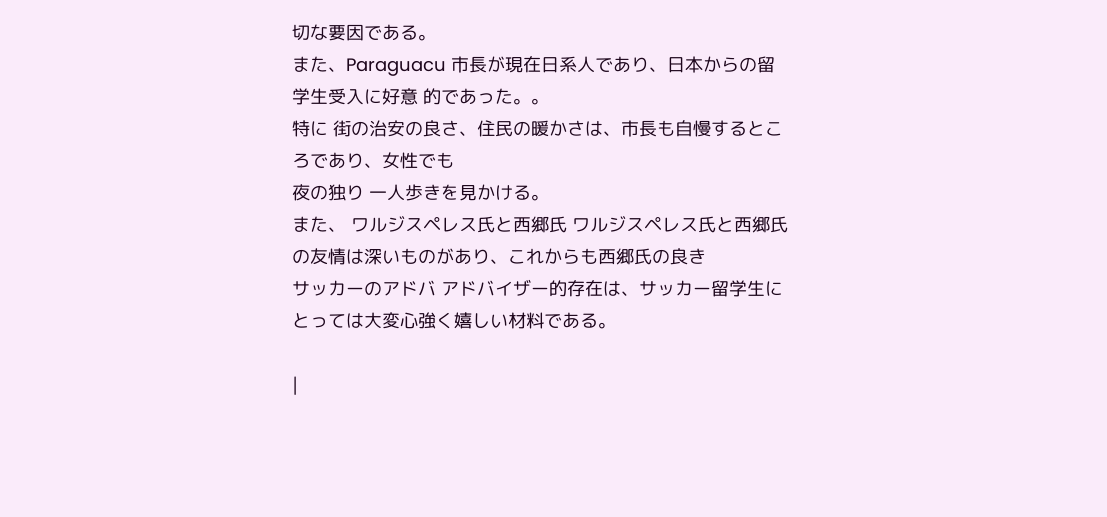切な要因である。
また、Paraguacu 市長が現在日系人であり、日本からの留学生受入に好意 的であった。。
特に 街の治安の良さ、住民の暖かさは、市長も自慢するところであり、女性でも
夜の独り 一人歩きを見かける。
また、 ワルジスペレス氏と西郷氏 ワルジスペレス氏と西郷氏の友情は深いものがあり、これからも西郷氏の良き
サッカーのアドバ アドバイザー的存在は、サッカー留学生にとっては大変心強く嬉しい材料である。

|